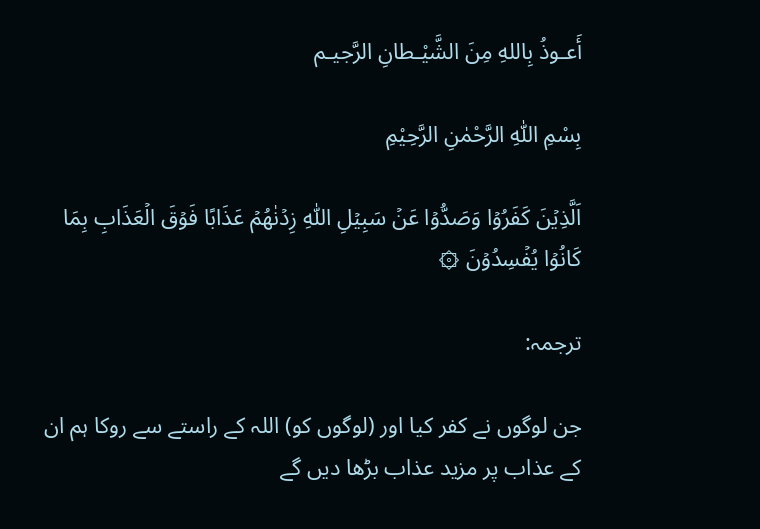أَعـوذُ بِاللهِ مِنَ الشَّيْـطانِ الرَّجيـم

بِسْمِ اللّٰهِ الرَّحْمٰنِ الرَّحِيْمِ

اَلَّذِيۡنَ كَفَرُوۡا وَصَدُّوۡا عَنۡ سَبِيۡلِ اللّٰهِ زِدۡنٰهُمۡ عَذَابًا فَوۡقَ الۡعَذَابِ بِمَا كَانُوۡا يُفۡسِدُوۡنَ ۞

ترجمہ:

جن لوگوں نے کفر کیا اور (لوگوں کو) اللہ کے راستے سے روکا ہم ان کے عذاب پر مزید عذاب بڑھا دیں گے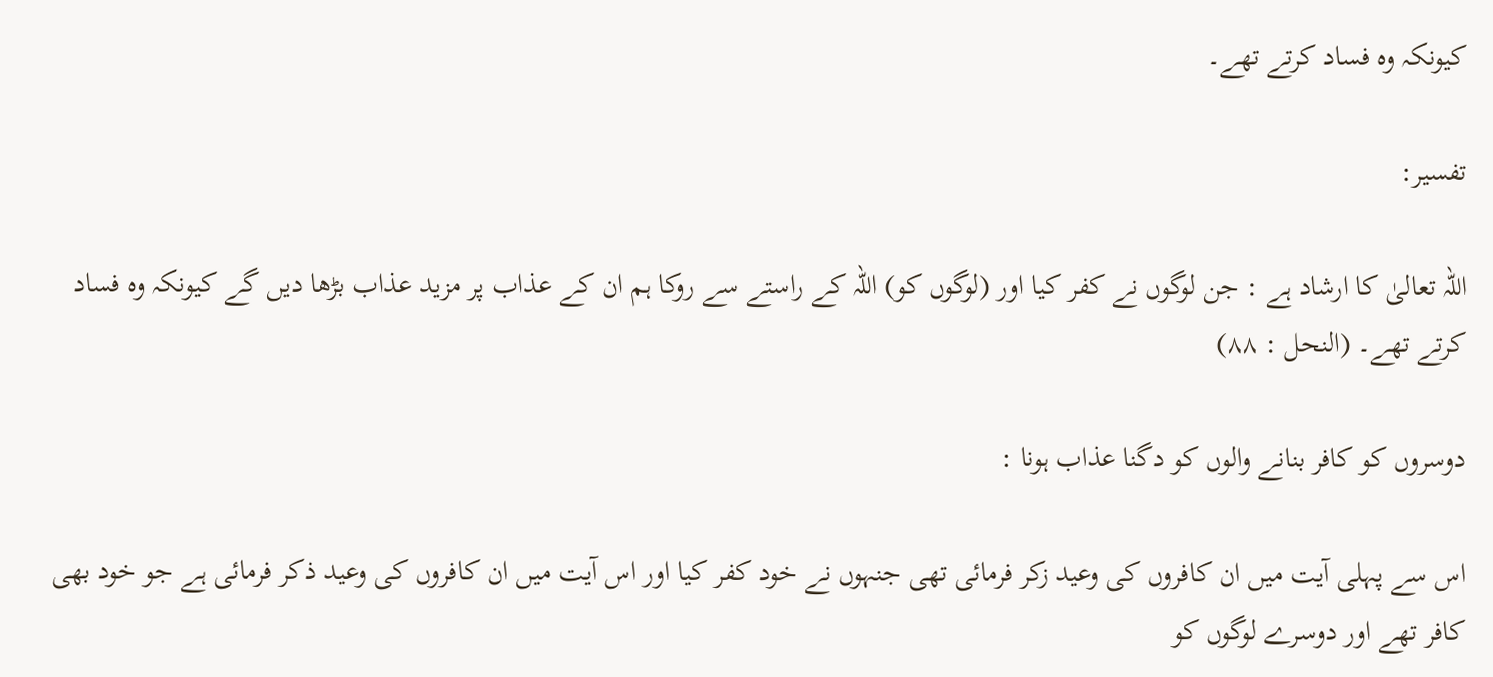کیونکہ وہ فساد کرتے تھے۔

تفسیر:

اللہ تعالیٰ کا ارشاد ہے : جن لوگوں نے کفر کیا اور (لوگوں کو) اللہ کے راستے سے روکا ہم ان کے عذاب پر مزید عذاب بڑھا دیں گے کیونکہ وہ فساد کرتے تھے۔ (النحل : ٨٨)

دوسروں کو کافر بنانے والوں کو دگنا عذاب ہونا :

اس سے پہلی آیت میں ان کافروں کی وعید زکر فرمائی تھی جنہوں نے خود کفر کیا اور اس آیت میں ان کافروں کی وعید ذکر فرمائی ہے جو خود بھی کافر تھے اور دوسرے لوگوں کو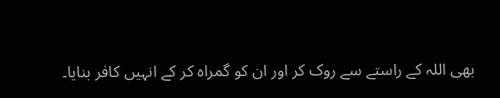بھی اللہ کے راستے سے روک کر اور ان کو گمراہ کر کے انہیں کافر بنایا۔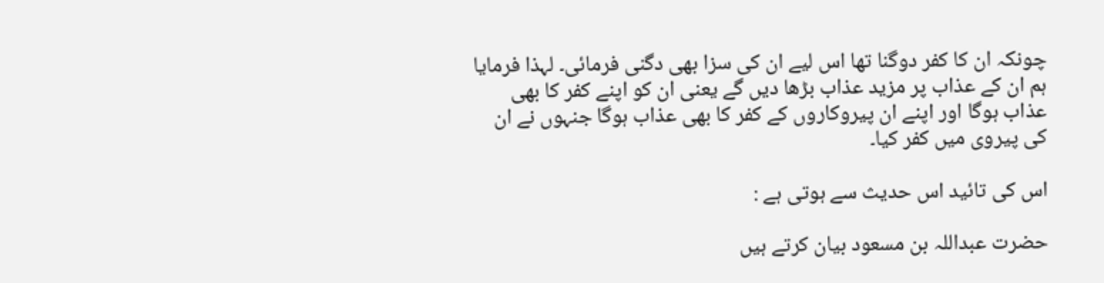چونکہ ان کا کفر دوگنا تھا اس لیے ان کی سزا بھی دگنی فرمائی۔ لہذا فرمایا ہم ان کے عذاب پر مزید عذاب بڑھا دیں گے یعنی ان کو اپنے کفر کا بھی عذاب ہوگا اور اپنے ان پیروکاروں کے کفر کا بھی عذاب ہوگا جنہوں نے ان کی پیروی میں کفر کیا۔

اس کی تائید اس حدیث سے ہوتی ہے :

حضرت عبداللہ بن مسعود بیان کرتے ہیں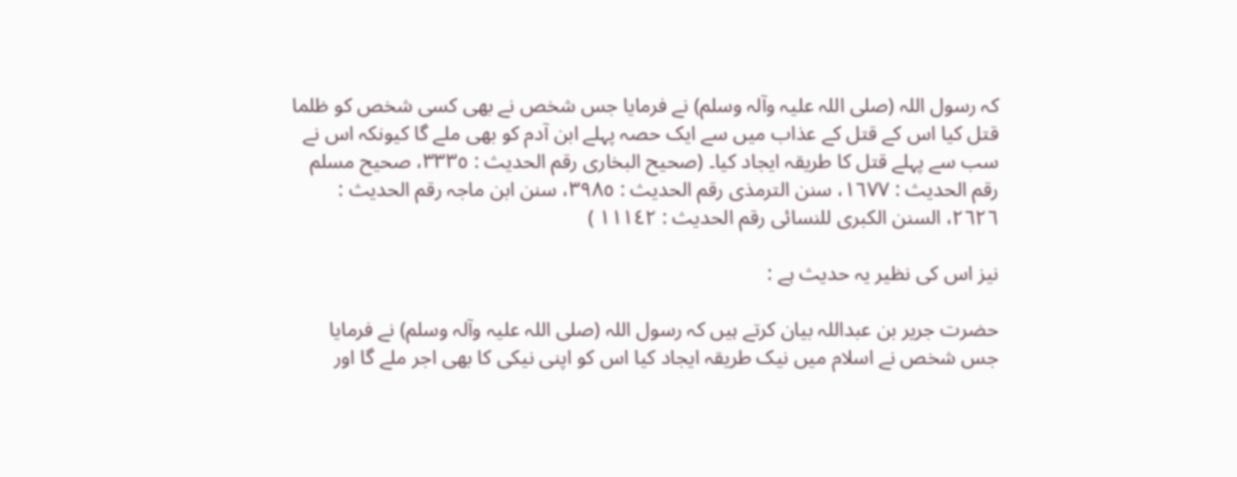کہ رسول اللہ (صلی اللہ علیہ وآلہ وسلم) نے فرمایا جس شخص نے بھی کسی شخص کو ظلما قتل کیا اس کے قتل کے عذاب میں سے ایک حصہ پہلے ابن آدم کو بھی ملے گا کیونکہ اس نے سب سے پہلے قتل کا طریقہ ایجاد کیا۔ (صحیح البخاری رقم الحدیث : ٣٣٣٥، صحیح مسلم رقم الحدیث : ١٦٧٧، سنن الترمذی رقم الحدیث : ٣٩٨٥، سنن ابن ماجہ رقم الحدیث : ٢٦٢٦، السنن الکبری للنسائی رقم الحدیث : ١١١٤٢ )

نیز اس کی نظیر یہ حدیث ہے :

حضرت جریر بن عبداللہ بیان کرتے ہیں کہ رسول اللہ (صلی اللہ علیہ وآلہ وسلم) نے فرمایا جس شخص نے اسلام میں نیک طریقہ ایجاد کیا اس کو اپنی نیکی کا بھی اجر ملے گا اور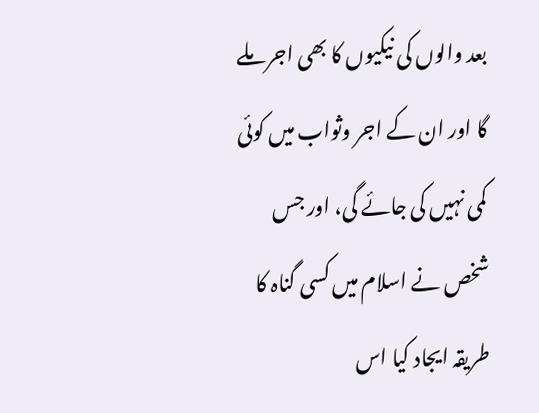بعد والوں کی نیکیوں کا بھی اجر ملے گا اور ان کے اجر وثواب میں کوئی کمی نہیں کی جائے گی، اور جس شخص نے اسلام میں کسی گناہ کا طریقہ ایجاد کیا اس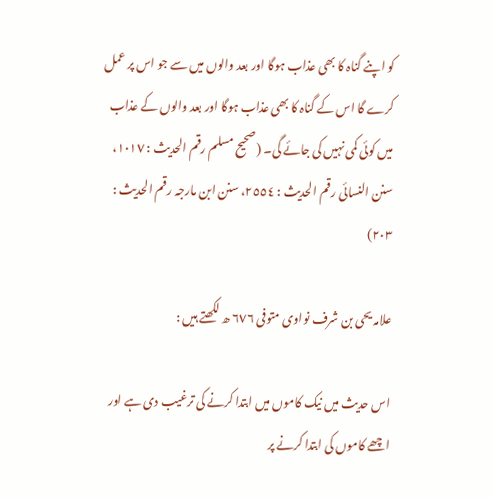کو اپنے گناہ کا بھی عذاب ہوگا اور بعد والوں میں سے جو اس پر عمل کرے گا اس کے گناہ کا بھی عذاب ہوگا اور بعد والوں کے عذاب میں کوئی کمی نہیں کی جائے گی۔ (صحیح مسلم رقم الحدیث : ١٠١٧، سنن النسائی رقم الحدیث : ٢٥٥٤، سنن ابن مارجہ رقم الحدیث : ٢٠٣)

علامہ یحی بن شرف نواوی متوفی ٦٧٦ ھ لکھتے ہیں :

اس حدیث میں نیک کاموں میں ابتدا کرنے کی ترغیب دی ہے اور اچھے کاموں کی ابتدا کرنے پر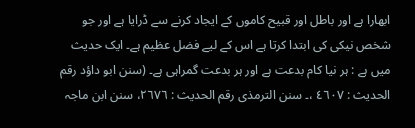ابھارا ہے اور باطل اور قبیح کاموں کے ایجاد کرنے سے ڈرایا ہے اور جو شخص نیکی کی ابتدا کرتا ہے اس کے لیے فضل عظیم ہے۔ ایک حدیث میں ہے : ہر نیا کام بدعت ہے اور ہر بدعت گمراہی ہے۔ (سنن ابو داؤد رقم الحدیث : ٤٦٠٧ ،۔ سنن الترمذی رقم الحدیث : ٢٦٧٦، سنن ابن ماجہ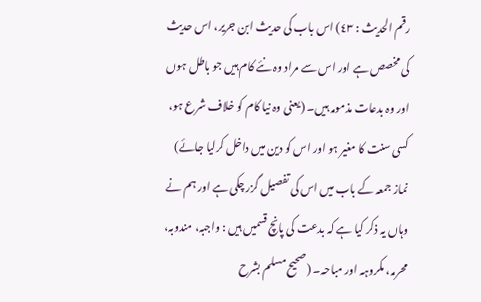رقم الحدیث : ٤٣) اس باب کی حدیث ابن جریر، اس حدیث کی مخصص ہے اور اس سے مراد وہ نئے کام ہیں جو باطل ہوں اور وہ بدعات مذمومہ ہیں۔ (یعنی وہ نیا کام کو خلاف شرع ہو، کسی سنت کا مغیر ہو اور اس کو دین میں داخل کرلیا جائے) نماز جمعہ کے باب میں اس کی تفصیل گزر چکی ہے اور ہم نے وہاں یہ ذکر کیا ہے کہ بدعت کی پانچ قسمیں ہیں : واجبہ، مندوبہ، محرمہ، مکروہہ اور مباحہ۔ (صحیح مسلم بشرح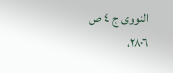النووی ج ٤ ص ٢٨٠٦،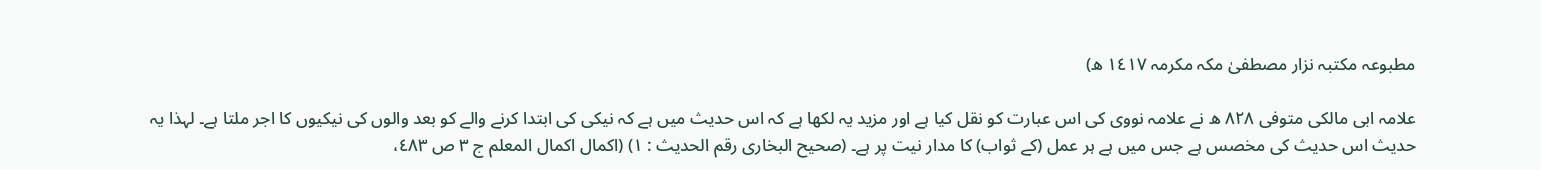مطبوعہ مکتبہ نزار مصطفیٰ مکہ مکرمہ ١٤١٧ ھ)

علامہ ابی مالکی متوفی ٨٢٨ ھ نے علامہ نووی کی اس عبارت کو نقل کیا ہے اور مزید یہ لکھا ہے کہ اس حدیث میں ہے کہ نیکی کی ابتدا کرنے والے کو بعد والوں کی نیکیوں کا اجر ملتا ہے۔ لہذا یہ حدیث اس حدیث کی مخصس ہے جس میں ہے ہر عمل (کے ثواب) کا مدار نیت پر ہے۔ (صحیح البخاری رقم الحدیث : ١) (اکمال اکمال المعلم ج ٣ ص ٤٨٣،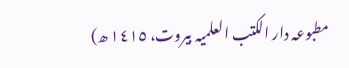مطبوعہ دار الکتب العلمیہ بیروت، ١٤١٥ ھ)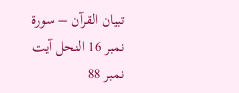تبیان القرآن – سورۃ نمبر 16 النحل آیت نمبر 88